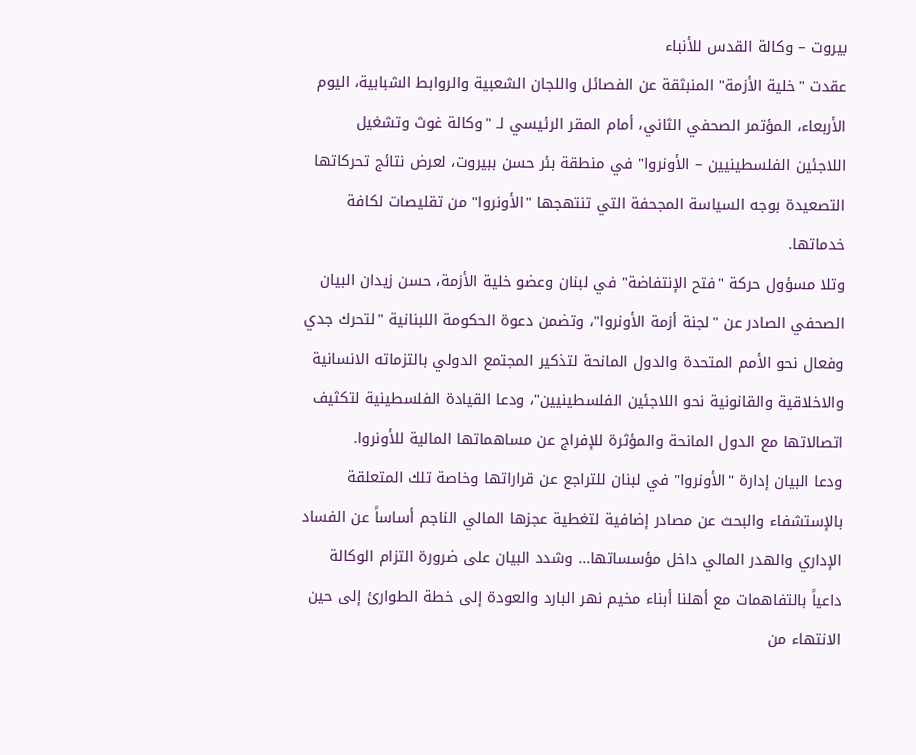بيروت – وكالة القدس للأنباء
عقدت "خلية الأزمة" المنبثقة عن الفصائل واللجان الشعبية والروابط الشبابية، اليوم الأربعاء، المؤتمر الصحفي الثاني، أمام المقر الرئيسي لـ "وكالة غوث وتشغيل اللاجئين الفلسطينيين – الأونروا" في منطقة بئر حسن ببيروت، لعرض نتائج تحركاتها التصعيدة بوجه السياسة المجحفة التي تنتهجها "الأونروا" من تقليصات لكافة خدماتها.
وتلا مسؤول حركة "فتح الإنتفاضة" في لبنان وعضو خلية الأزمة، حسن زيدان البيان الصحفي الصادر عن "لجنة أزمة الأونروا"، وتضمن دعوة الحكومة اللبنانية "لتحرك جدي وفعال نحو الأمم المتحدة والدول المانحة لتذكير المجتمع الدولي بالتزماته الانسانية والاخلاقية والقانونية نحو اللاجئين الفلسطينيين"، ودعا القيادة الفلسطينية لتكثيف اتصالاتها مع الدول المانحة والمؤثرة للإفراج عن مساهماتها المالية للأونروا.
ودعا البيان إدارة "الأونروا" في لبنان للتراجع عن قراراتها وخاصة تلك المتعلقة بالإستشفاء والبحث عن مصادر إضافية لتغطية عجزها المالي الناجم أساساً عن الفساد الإداري والهدر المالي داخل مؤسساتها... وشدد البيان على ضرورة التزام الوكالة داعياً بالتفاهمات مع أهلنا أبناء مخيم نهر البارد والعودة إلى خطة الطوارئ إلى حين الانتهاء من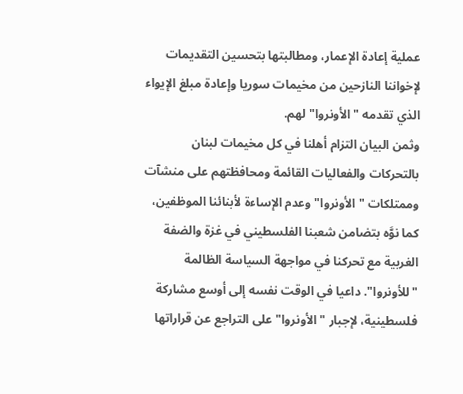عملية إعادة الإعمار، ومطالبتها بتحسين التقديمات لإخواننا النازحين من مخيمات سوريا وإعادة مبلغ الإيواء الذي تقدمه "الأونروا" لهم.
وثمن البيان التزام أهلنا في كل مخيمات لبنان بالتحركات والفعاليات القائمة ومحافظتهم على منشآت وممتلكات "الأونروا" وعدم الإساءة لأبنائنا الموظفين، كما نوَّه بتضامن شعبنا الفلسطيني في غزة والضفة الغربية مع تحركنا في مواجهة السياسة الظالمة "للأونروا". داعيا في الوقت نفسه إلى أوسع مشاركة فلسطينية، لإجبار "الأونروا" على التراجع عن قراراتها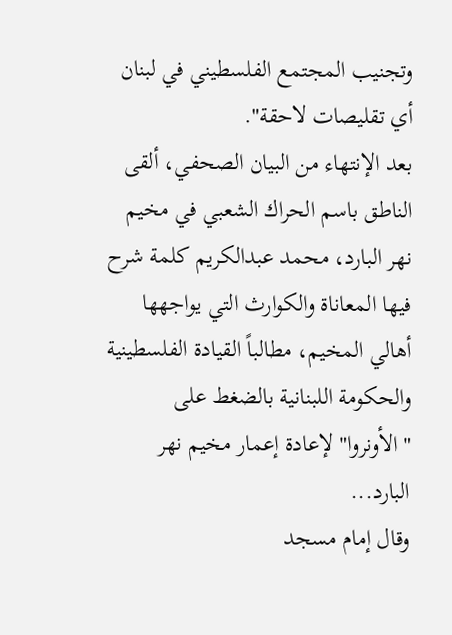وتجنيب المجتمع الفلسطيني في لبنان أي تقليصات لاحقة".
بعد الإنتهاء من البيان الصحفي، ألقى الناطق باسم الحراك الشعبي في مخيم نهر البارد، محمد عبدالكريم كلمة شرح فيها المعاناة والكوارث التي يواجهها أهالي المخيم، مطالباً القيادة الفلسطينية والحكومة اللبنانية بالضغط على "الأونروا" لإعادة إعمار مخيم نهر البارد...
وقال إمام مسجد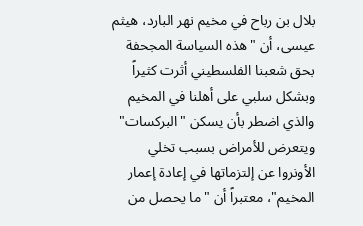بلال بن رباح في مخيم نهر البارد، هيثم عيسى، أن "هذه السياسة المجحفة بحق شعبنا الفلسطيني أثرت كثيراً وبشكل سلبي على أهلنا في المخيم والذي اضطر بأن يسكن "البركسات" ويتعرض للأمراض بسبب تخلي الأونروا عن إلتزماتها في إعادة إعمار المخيم"، معتبراً أن "ما يحصل من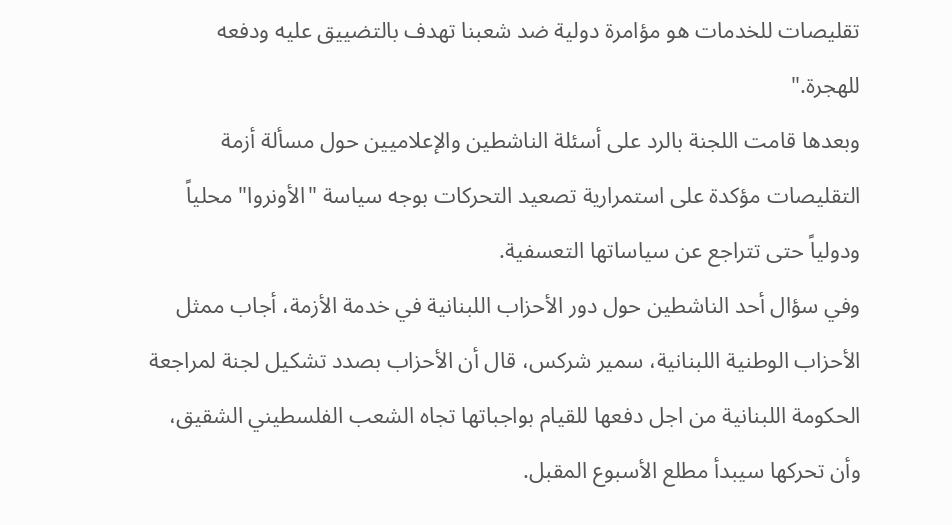تقليصات للخدمات هو مؤامرة دولية ضد شعبنا تهدف بالتضييق عليه ودفعه للهجرة."
وبعدها قامت اللجنة بالرد على أسئلة الناشطين والإعلاميين حول مسألة أزمة التقليصات مؤكدة على استمرارية تصعيد التحركات بوجه سياسة "الأونروا" محلياً ودولياً حتى تتراجع عن سياساتها التعسفية.
وفي سؤال أحد الناشطين حول دور الأحزاب اللبنانية في خدمة الأزمة، أجاب ممثل الأحزاب الوطنية اللبنانية، سمير شركس، قال أن الأحزاب بصدد تشكيل لجنة لمراجعة الحكومة اللبنانية من اجل دفعها للقيام بواجباتها تجاه الشعب الفلسطيني الشقيق، وأن تحركها سيبدأ مطلع الأسبوع المقبل.